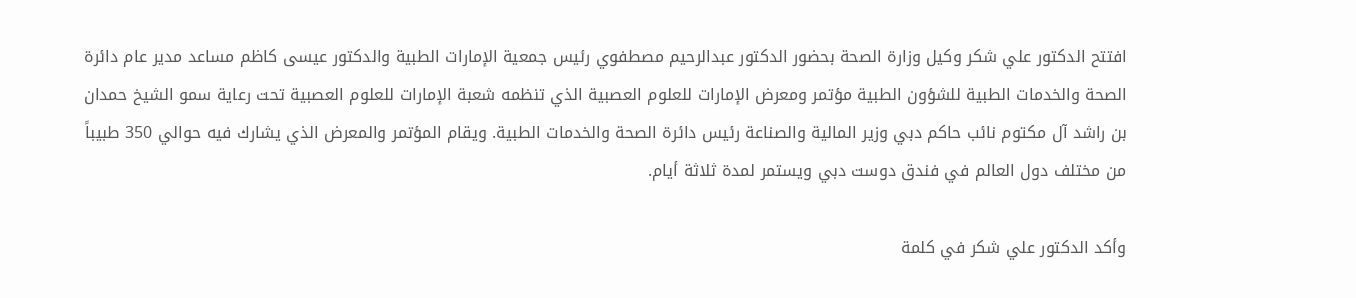افتتح الدكتور علي شكر وكيل وزارة الصحة بحضور الدكتور عبدالرحيم مصطفوي رئيس جمعية الإمارات الطبية والدكتور عيسى كاظم مساعد مدير عام دائرة الصحة والخدمات الطبية للشؤون الطبية مؤتمر ومعرض الإمارات للعلوم العصبية الذي تنظمه شعبة الإمارات للعلوم العصبية تحت رعاية سمو الشيخ حمدان بن راشد آل مكتوم نائب حاكم دبي وزير المالية والصناعة رئيس دائرة الصحة والخدمات الطبية. ويقام المؤتمر والمعرض الذي يشارك فيه حوالي 350 طبيباً من مختلف دول العالم في فندق دوست دبي ويستمر لمدة ثلاثة أيام.

وأكد الدكتور علي شكر في كلمة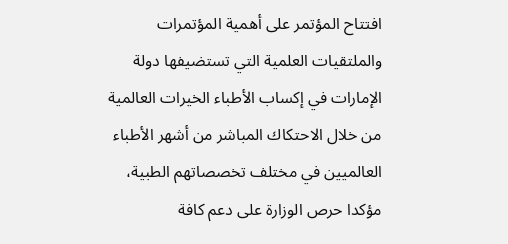افتتاح المؤتمر على أهمية المؤتمرات والملتقيات العلمية التي تستضيفها دولة الإمارات في إكساب الأطباء الخيرات العالمية من خلال الاحتكاك المباشر من أشهر الأطباء العالميين في مختلف تخصصاتهم الطبية، مؤكدا حرص الوزارة على دعم كافة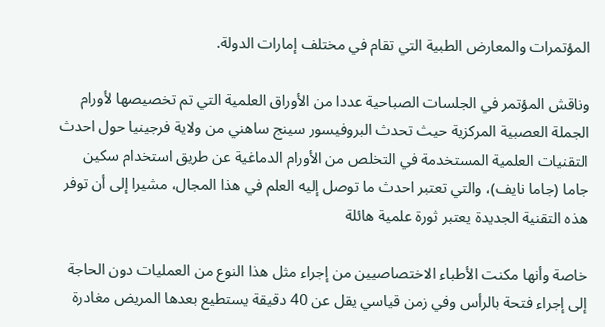المؤتمرات والمعارض الطبية التي تقام في مختلف إمارات الدولة.

وناقش المؤتمر في الجلسات الصباحية عددا من الأوراق العلمية التي تم تخصيصها لأورام الجملة العصبية المركزية حيث تحدث البروفيسور سينج ساهني من ولاية فرجينيا حول احدث التقنيات العلمية المستخدمة في التخلص من الأورام الدماغية عن طريق استخدام سكين جاما (جاما نايف)، والتي تعتبر احدث ما توصل إليه العلم في هذا المجال، مشيرا إلى أن توفر هذه التقنية الجديدة يعتبر ثورة علمية هائلة

خاصة وأنها مكنت الأطباء الاختصاصيين من إجراء مثل هذا النوع من العمليات دون الحاجة إلى إجراء فتحة بالرأس وفي زمن قياسي يقل عن 40 دقيقة يستطيع بعدها المريض مغادرة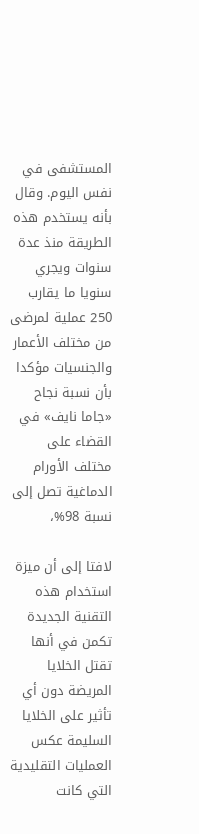المستشفى في نفس اليوم. وقال بأنه يستخدم هذه الطريقة منذ عدة سنوات ويجري سنويا ما يقارب 250 عملية لمرضى من مختلف الأعمار والجنسيات مؤكدا بأن نسبة نجاح «جاما نايف» في القضاء على مختلف الأورام الدماغية تصل إلى نسبة 98%،

لافتا إلى أن ميزة استخدام هذه التقنية الجديدة تكمن في أنها تقتل الخلايا المريضة دون أي تأثير على الخلايا السليمة عكس العمليات التقليدية التي كانت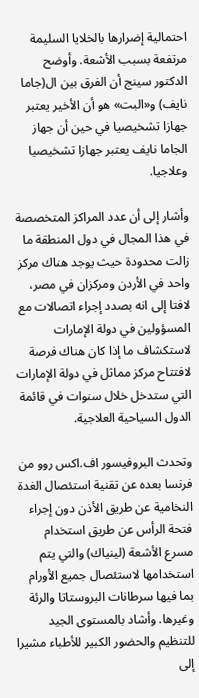احتمالية إضرارها بالخلايا السليمة مرتفعة بسبب الأشعة. وأوضح الدكتور سينج أن الفرق بين ال(جاما نايف) و«البت» هو أن الأخير يعتبر جهازا تشخيصيا في حين أن جهاز الجاما نايف يعتبر جهازا تشخيصيا وعلاجيا.

وأشار إلى أن عدد المراكز المتخصصة في هذا المجال في دول المنطقة ما زالت محدودة حيث يوجد هناك مركز واحد في الأردن ومركزان في مصر، لافتا إلى انه بصدد إجراء اتصالات مع المسؤولين في دولة الإمارات لاستكشاف ما إذا كان هناك فرصة لافتتاح مركز مماثل في دولة الإمارات التي ستدخل خلال سنوات في قائمة الدول السياحية العلاجية.

وتحدث البروفيسور اف.اكس روو من فرنسا بعده عن تقنية استئصال الغدة النخامية عن طريق الأذن دون إجراء فتحة الرأس عن طريق استخدام مسرع الأشعة (لينياك) والتي يتم استخدامها لاستئصال جميع الأورام بما فيها سرطانات البروستاتا والرئة وغيرها. وأشاد بالمستوى الجيد للتنظيم والحضور الكبير للأطباء مشيرا إلى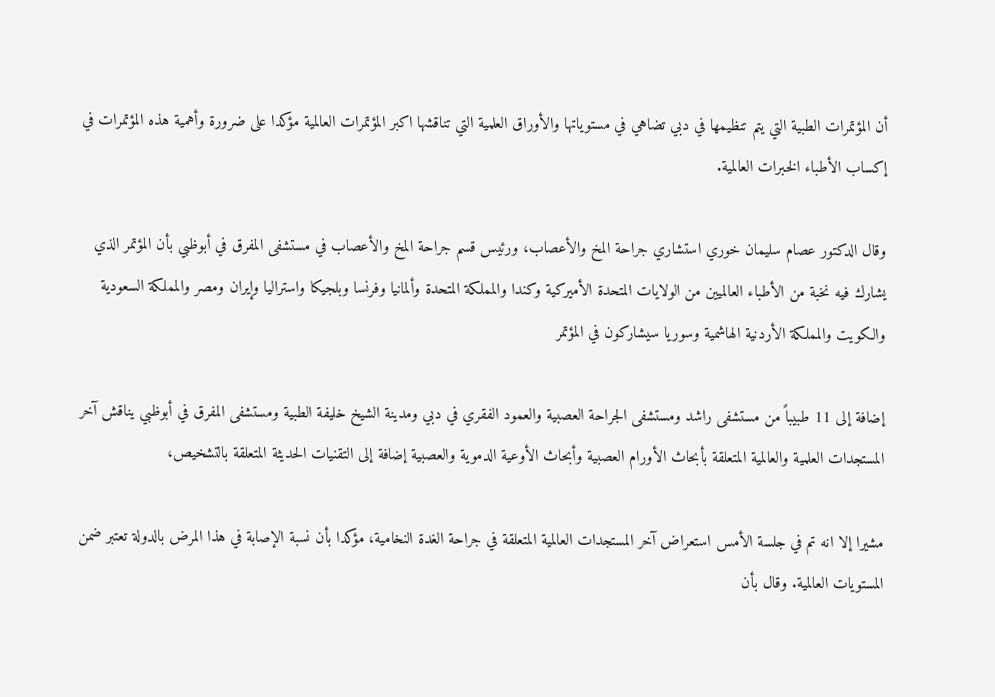أن المؤتمرات الطبية التي يتم تنظيمها في دبي تضاهي في مستوياتها والأوراق العلمية التي تناقشها اكبر المؤتمرات العالمية مؤكدا على ضرورة وأهمية هذه المؤتمرات في إكساب الأطباء الخبرات العالمية.

وقال الدكتور عصام سليمان خوري استشاري جراحة المخ والأعصاب، ورئيس قسم جراحة المخ والأعصاب في مستشفى المفرق في أبوظبي بأن المؤتمر الذي يشارك فيه نخبة من الأطباء العالميين من الولايات المتحدة الأميركية وكندا والمملكة المتحدة وألمانيا وفرنسا وبلجيكا واستراليا وإيران ومصر والمملكة السعودية والكويت والمملكة الأردنية الهاشمية وسوريا سيشاركون في المؤتمر

إضافة إلى 11 طبيباً من مستشفى راشد ومستشفى الجراحة العصبية والعمود الفقري في دبي ومدينة الشيخ خليفة الطبية ومستشفى المفرق في أبوظبي يناقش آخر المستجدات العلمية والعالمية المتعلقة بأبحاث الأورام العصبية وأبحاث الأوعية الدموية والعصبية إضافة إلى التقنيات الحديثة المتعلقة بالتشخيص،

مشيرا إلا انه تم في جلسة الأمس استعراض آخر المستجدات العالمية المتعلقة في جراحة الغدة النخامية، مؤكدا بأن نسبة الإصابة في هذا المرض بالدولة تعتبر ضمن المستويات العالمية. وقال بأن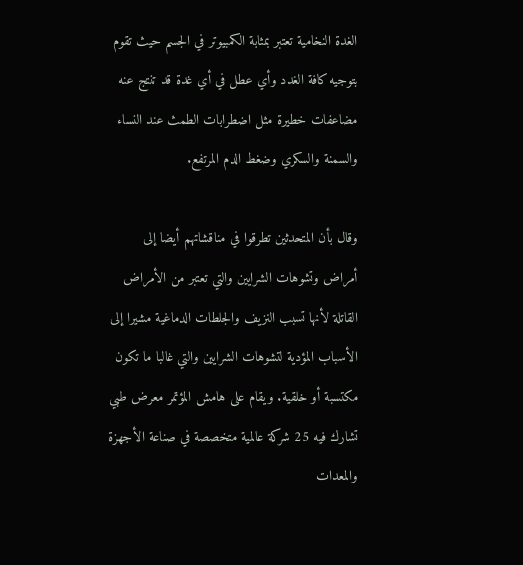الغدة النخامية تعتبر بمثابة الكمبيوتر في الجسم حيث تقوم بتوجيه كافة الغدد وأي عطل في أي غدة قد تنتج عنه مضاعفات خطيرة مثل اضطرابات الطمث عند النساء والسمنة والسكري وضغط الدم المرتفع.

وقال بأن المتحدثين تطرقوا في مناقشاتهم أيضا إلى أمراض وتشوهات الشرايين والتي تعتبر من الأمراض القاتلة لأنها تسبب النزيف والجلطات الدماغية مشيرا إلى الأسباب المؤدية لتشوهات الشرايين والتي غالبا ما تكون مكتسبة أو خلقية. ويقام على هامش المؤتمر معرض طبي تشارك فيه 25 شركة عالمية متخصصة في صناعة الأجهزة والمعدات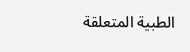الطبية المتعلقة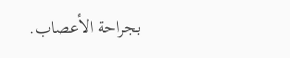بجراحة الأعصاب.